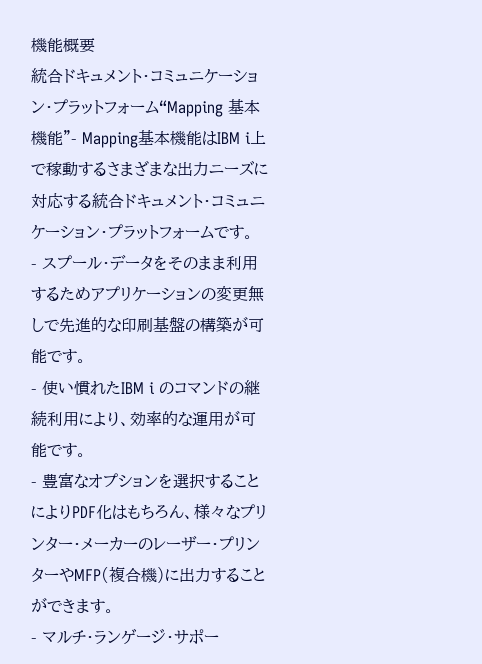機能概要
統合ドキュメント・コミュニケーション・プラットフォーム“Mapping 基本機能”- Mapping基本機能はIBM i上で稼動するさまざまな出力ニーズに対応する統合ドキュメント・コミュニケーション・プラットフォームです。
- スプール・データをそのまま利用するためアプリケーションの変更無しで先進的な印刷基盤の構築が可能です。
- 使い慣れたIBM i のコマンドの継続利用により、効率的な運用が可能です。
- 豊富なオプションを選択することによりPDF化はもちろん、様々なプリンター・メーカーのレーザー・プリンターやMFP(複合機)に出力することができます。
- マルチ・ランゲージ・サポー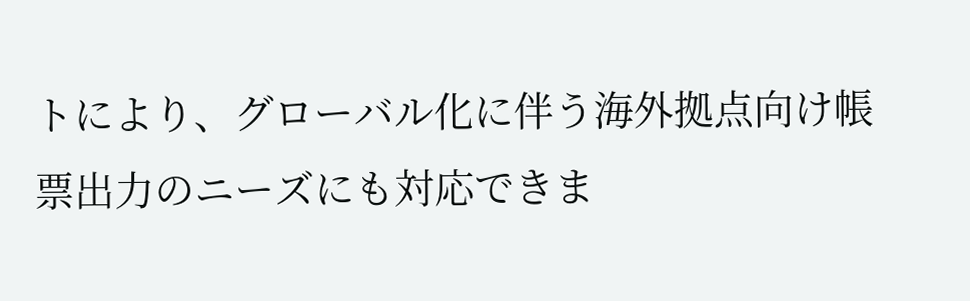トにより、グローバル化に伴う海外拠点向け帳票出力のニーズにも対応できま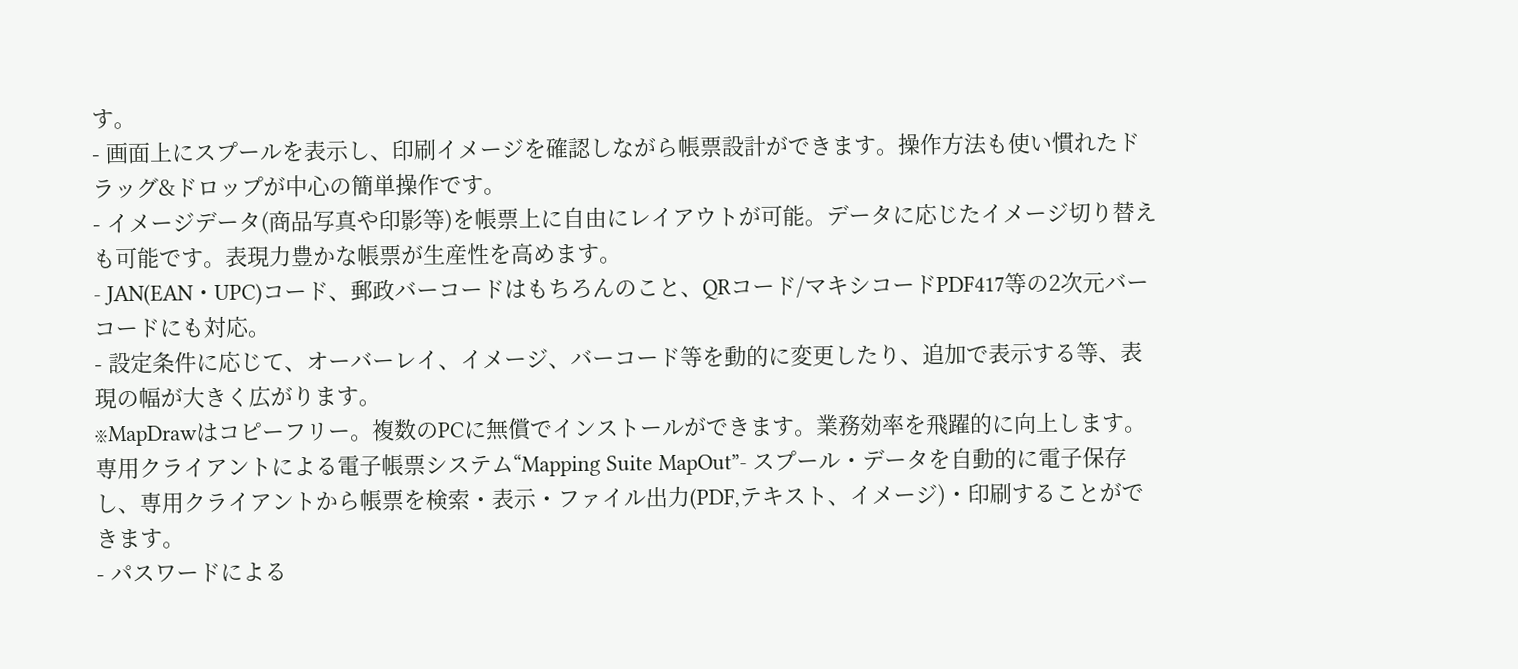す。
- 画面上にスプールを表示し、印刷イメージを確認しながら帳票設計ができます。操作方法も使い慣れたドラッグ&ドロップが中心の簡単操作です。
- イメージデータ(商品写真や印影等)を帳票上に自由にレイアウトが可能。データに応じたイメージ切り替えも可能です。表現力豊かな帳票が生産性を高めます。
- JAN(EAN・UPC)コード、郵政バーコードはもちろんのこと、QRコード/マキシコードPDF417等の2次元バーコードにも対応。
- 設定条件に応じて、オーバーレイ、イメージ、バーコード等を動的に変更したり、追加で表示する等、表現の幅が大きく広がります。
※MapDrawはコピーフリー。複数のPCに無償でインストールができます。業務効率を飛躍的に向上します。
専用クライアントによる電子帳票システム“Mapping Suite MapOut”- スプール・データを自動的に電子保存し、専用クライアントから帳票を検索・表示・ファイル出力(PDF,テキスト、イメージ)・印刷することができます。
- パスワードによる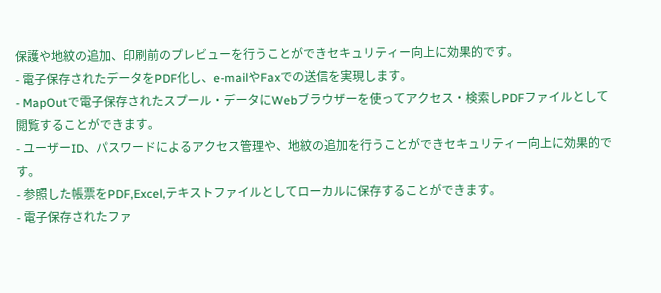保護や地紋の追加、印刷前のプレビューを行うことができセキュリティー向上に効果的です。
- 電子保存されたデータをPDF化し、e-mailやFaxでの送信を実現します。
- MapOutで電子保存されたスプール・データにWebブラウザーを使ってアクセス・検索しPDFファイルとして閲覧することができます。
- ユーザーID、パスワードによるアクセス管理や、地紋の追加を行うことができセキュリティー向上に効果的です。
- 参照した帳票をPDF,Excel,テキストファイルとしてローカルに保存することができます。
- 電子保存されたファ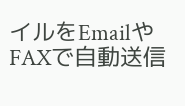イルをEmailやFAXで自動送信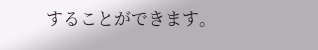することができます。